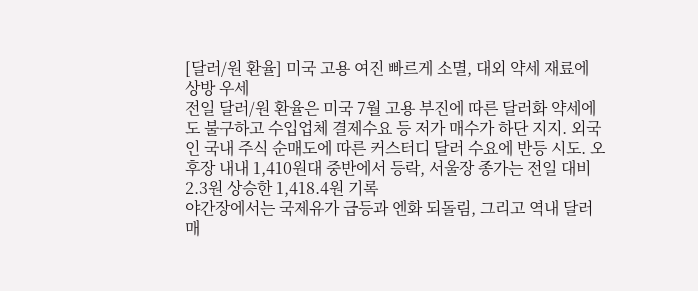[달러/원 환율] 미국 고용 여진 빠르게 소멸, 대외 약세 재료에 상방 우세
전일 달러/원 환율은 미국 7월 고용 부진에 따른 달러화 약세에도 불구하고 수입업체 결제수요 등 저가 매수가 하단 지지. 외국인 국내 주식 순매도에 따른 커스터디 달러 수요에 반등 시도. 오후장 내내 1,410원대 중반에서 등락, 서울장 종가는 전일 대비 2.3원 상승한 1,418.4원 기록
야간장에서는 국제유가 급등과 엔화 되돌림, 그리고 역내 달러 매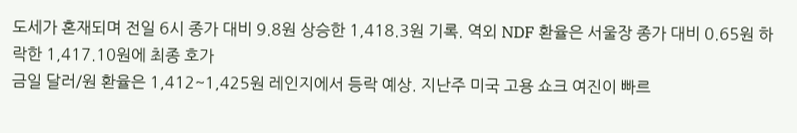도세가 혼재되며 전일 6시 종가 대비 9.8원 상승한 1,418.3원 기록. 역외 NDF 환율은 서울장 종가 대비 0.65원 하락한 1,417.10원에 최종 호가
금일 달러/원 환율은 1,412~1,425원 레인지에서 등락 예상. 지난주 미국 고용 쇼크 여진이 빠르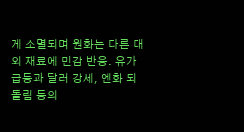게 소멸되며 원화는 다른 대외 재료에 민감 반응. 유가 급등과 달러 강세, 엔화 되돌림 등의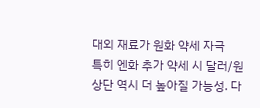대외 재료가 원화 약세 자극
특히 엔화 추가 약세 시 달러/원 상단 역시 더 높아질 가능성. 다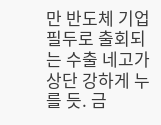만 반도체 기업 필두로 출회되는 수출 네고가 상단 강하게 누를 듯. 금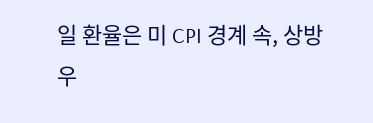일 환율은 미 CPI 경계 속, 상방 우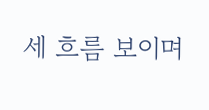세 흐름 보이며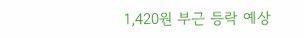1,420원 부근 등락 예상